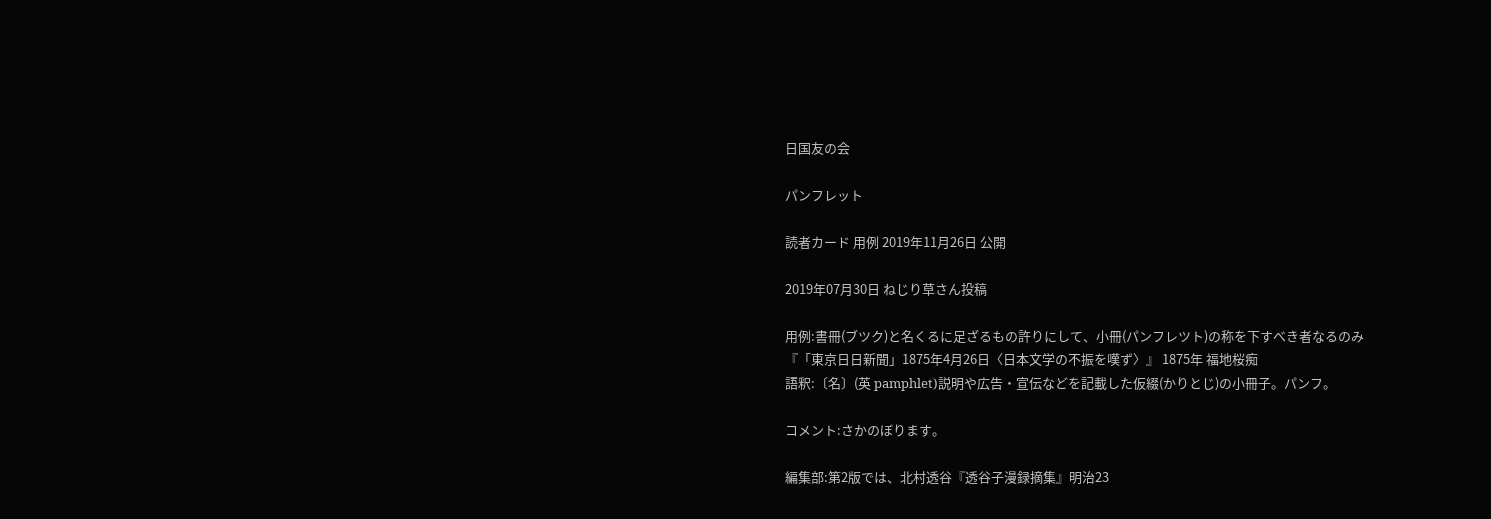日国友の会

パンフレット

読者カード 用例 2019年11月26日 公開

2019年07月30日 ねじり草さん投稿

用例:書冊(ブツク)と名くるに足ざるもの許りにして、小冊(パンフレツト)の称を下すべき者なるのみ
『「東京日日新聞」1875年4月26日〈日本文学の不振を嘆ず〉』 1875年 福地桜痴
語釈:〔名〕(英 pamphlet)説明や広告・宣伝などを記載した仮綴(かりとじ)の小冊子。パンフ。

コメント:さかのぼります。

編集部:第2版では、北村透谷『透谷子漫録摘集』明治23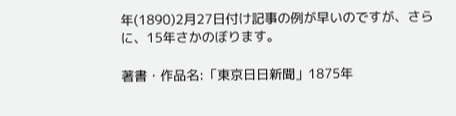年(1890)2月27日付け記事の例が早いのですが、さらに、15年さかのぼります。

著書・作品名:「東京日日新聞」1875年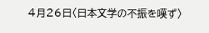4月26日〈日本文学の不振を嘆ず〉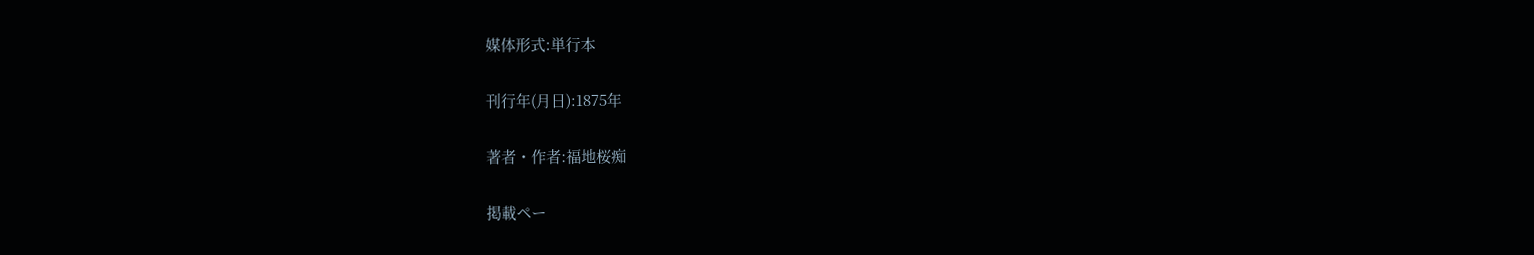媒体形式:単行本

刊行年(月日):1875年

著者・作者:福地桜痴

掲載ペー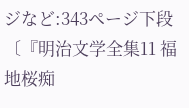ジなど:343ページ下段〔『明治文学全集11 福地桜痴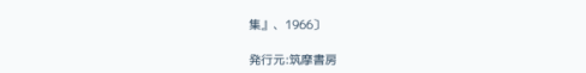集』、1966〕

発行元:筑摩書房